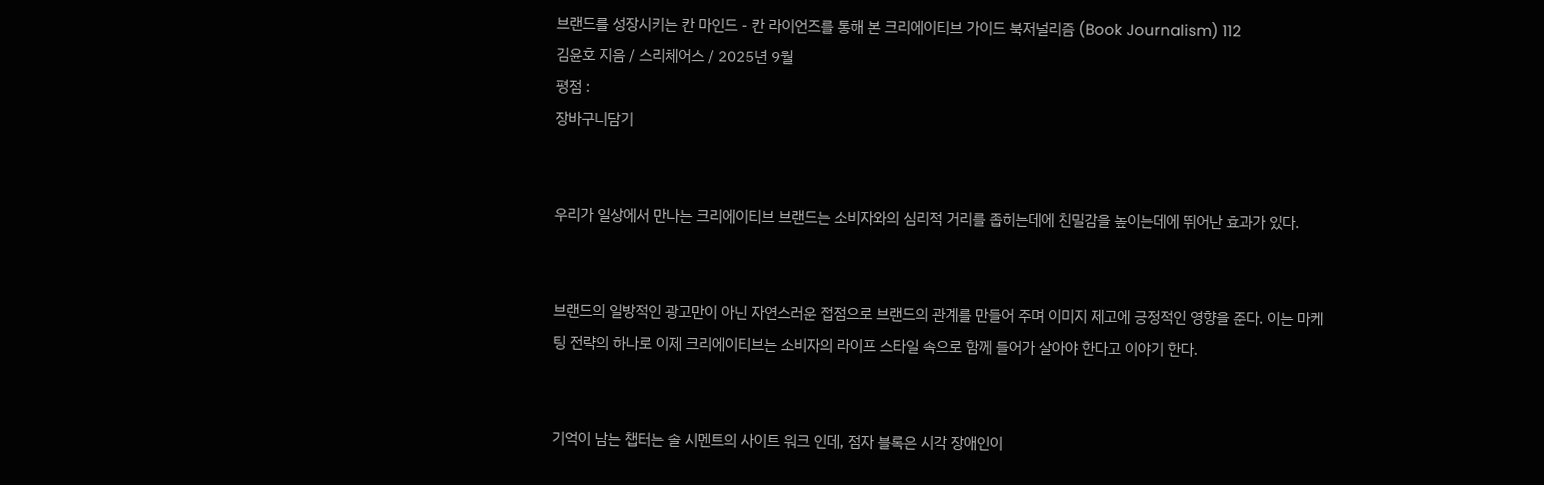브랜드를 성장시키는 칸 마인드 - 칸 라이언즈를 통해 본 크리에이티브 가이드 북저널리즘 (Book Journalism) 112
김윤호 지음 / 스리체어스 / 2025년 9월
평점 :
장바구니담기


우리가 일상에서 만나는 크리에이티브 브랜드는 소비자와의 심리적 거리를 좁히는데에 친밀감을 높이는데에 뛰어난 효과가 있다.


브랜드의 일방적인 광고만이 아닌 자연스러운 접점으로 브랜드의 관계를 만들어 주며 이미지 제고에 긍정적인 영향을 준다. 이는 마케팅 전략의 하나로 이제 크리에이티브는 소비자의 라이프 스타일 속으로 함께 들어가 살아야 한다고 이야기 한다.


기억이 남는 챕터는 솔 시멘트의 사이트 워크 인데, 점자 블록은 시각 장애인이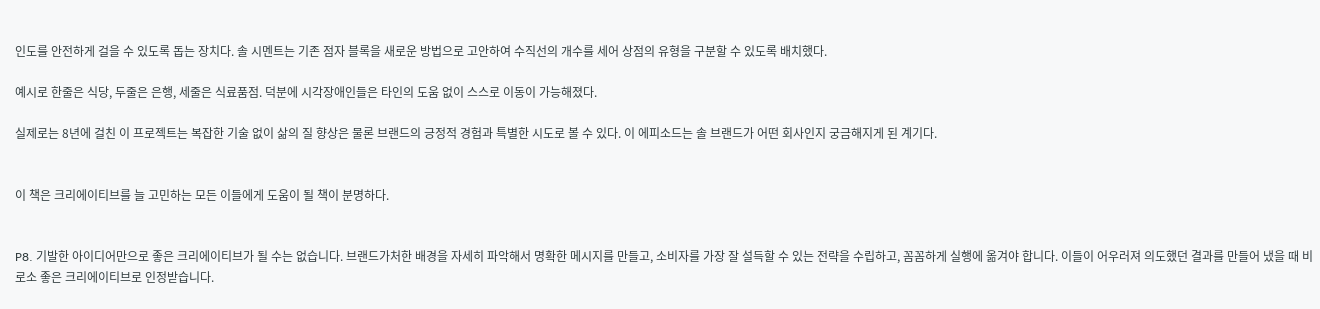인도를 안전하게 걸을 수 있도록 돕는 장치다. 솔 시멘트는 기존 점자 블록을 새로운 방법으로 고안하여 수직선의 개수를 세어 상점의 유형을 구분할 수 있도록 배치했다.

예시로 한줄은 식당, 두줄은 은행, 세줄은 식료품점. 덕분에 시각장애인들은 타인의 도움 없이 스스로 이동이 가능해졌다.

실제로는 8년에 걸친 이 프로젝트는 복잡한 기술 없이 삶의 질 향상은 물론 브랜드의 긍정적 경험과 특별한 시도로 볼 수 있다. 이 에피소드는 솔 브랜드가 어떤 회사인지 궁금해지게 된 계기다.


이 책은 크리에이티브를 늘 고민하는 모든 이들에게 도움이 될 책이 분명하다.


P8. 기발한 아이디어만으로 좋은 크리에이티브가 될 수는 없습니다. 브랜드가처한 배경을 자세히 파악해서 명확한 메시지를 만들고, 소비자를 가장 잘 설득할 수 있는 전략을 수립하고, 꼼꼼하게 실행에 옮겨야 합니다. 이들이 어우러져 의도했던 결과를 만들어 냈을 때 비로소 좋은 크리에이티브로 인정받습니다.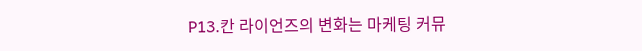P13.칸 라이언즈의 변화는 마케팅 커뮤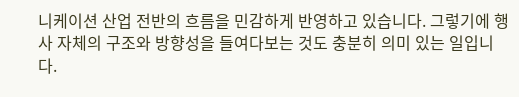니케이션 산업 전반의 흐름을 민감하게 반영하고 있습니다. 그렇기에 행사 자체의 구조와 방향성을 들여다보는 것도 충분히 의미 있는 일입니다.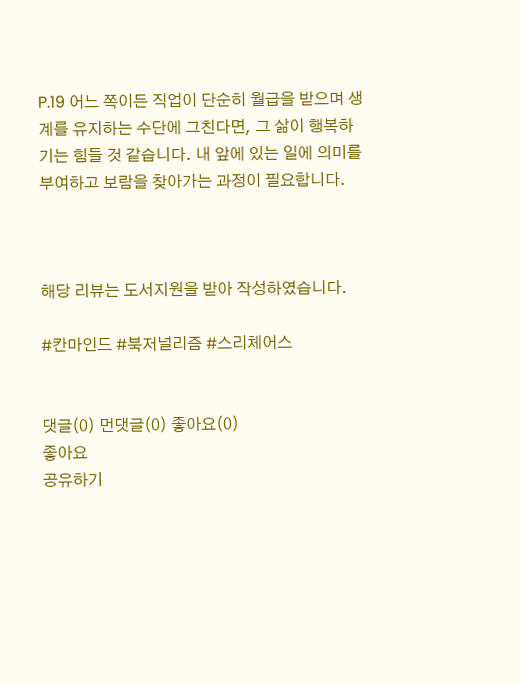P.19 어느 쪽이든 직업이 단순히 월급을 받으며 생계를 유지하는 수단에 그친다면, 그 삶이 행복하기는 힘들 것 같습니다. 내 앞에 있는 일에 의미를 부여하고 보람을 찾아가는 과정이 필요합니다.



해당 리뷰는 도서지원을 받아 작성하였습니다.

#칸마인드 #북저널리즘 #스리체어스


댓글(0) 먼댓글(0) 좋아요(0)
좋아요
공유하기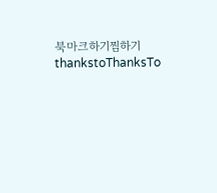북마크하기찜하기 thankstoThanksTo